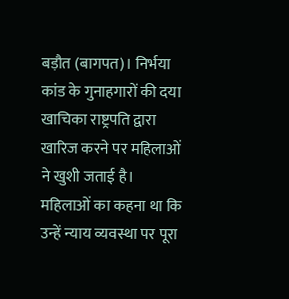बड़ौत (बागपत)। निर्भया कांड के गुनाहगारों की दया खाचिका राष्ट्रपति द्वारा खारिज करने पर महिलाओं ने खुशी जताई है। महिलाओं का कहना था कि उन्हें न्याय व्यवस्था पर पूरा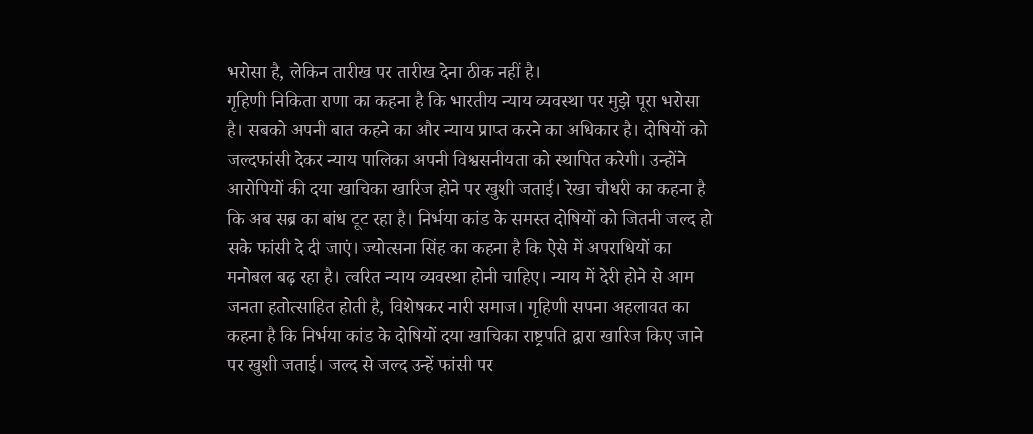भरोसा है, लेकिन तारीख पर तारीख देना ठीक नहीं है।
गृहिणी निकिता राणा का कहना है कि भारतीय न्याय व्यवस्था पर मुझे पूरा भरोसा है। सबको अपनी बात कहने का और न्याय प्राप्त करने का अधिकार है। दोषियों को जल्दफांसी देकर न्याय पालिका अपनी विश्वसनीयता को स्थापित करेगी। उन्होंने आरोपियों की दया खाचिका खारिज होने पर खुशी जताई। रेखा चौधरी का कहना है कि अब सब्र का बांध टूट रहा है। निर्भया कांड के समस्त दोषियों को जितनी जल्द हो सके फांसी दे दी जाएं। ज्योत्सना सिंह का कहना है कि ऐसे में अपराधियों का मनोबल बढ़ रहा है। त्वरित न्याय व्यवस्था होनी चाहिए। न्याय में देरी होने से आम जनता हतोत्साहित होती है, विशेषकर नारी समाज। गृहिणी सपना अहलावत का कहना है कि निर्भया कांड के दोषियों दया खाचिका राष्ट्रपति द्वारा खारिज किए जाने पर खुशी जताई। जल्द से जल्द उन्हें फांसी पर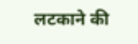लटकाने की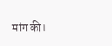मांग की।